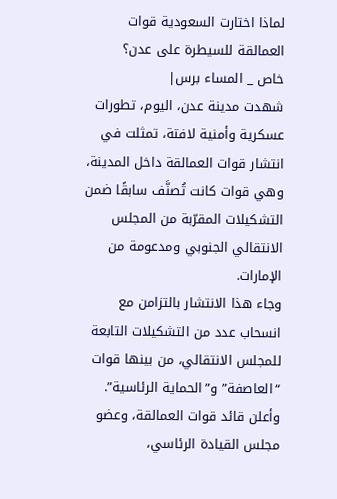لماذا اختارت السعودية قوات العمالقة للسيطرة على عدن؟
خاص _ المساء برس|
شهدت مدينة عدن، اليوم، تطورات عسكرية وأمنية لافتة، تمثلت في انتشار قوات العمالقة داخل المدينة، وهي قوات كانت تُصنَّف سابقًا ضمن التشكيلات المقرّبة من المجلس الانتقالي الجنوبي ومدعومة من الإمارات.
وجاء هذا الانتشار بالتزامن مع انسحاب عدد من التشكيلات التابعة للمجلس الانتقالي، من بينها قوات “العاصفة” و”الحماية الرئاسية”.
وأعلن قائد قوات العمالقة، وعضو مجلس القيادة الرئاسي،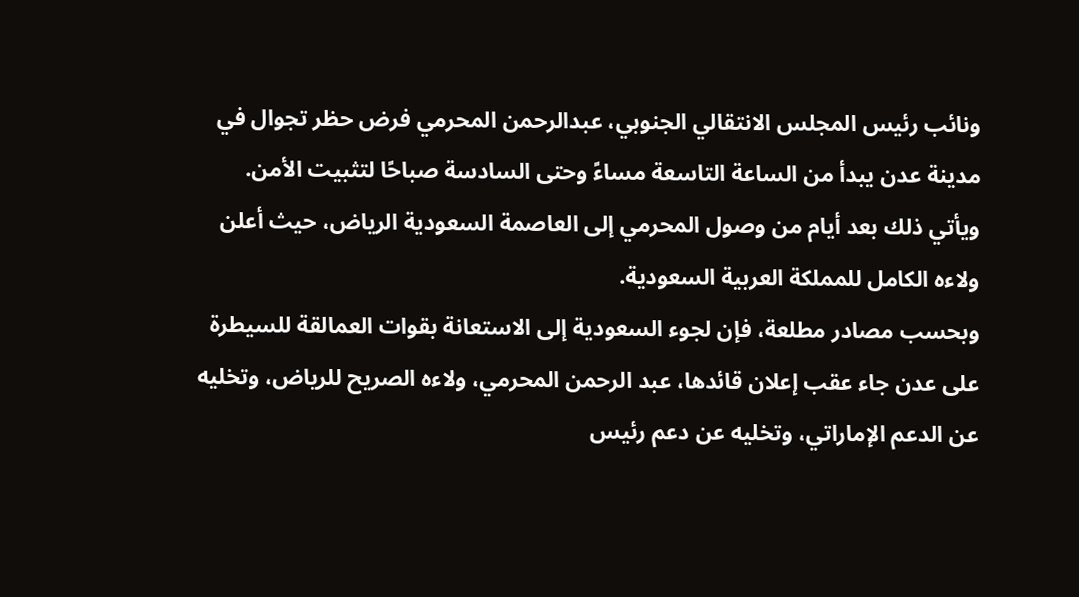ونائب رئيس المجلس الانتقالي الجنوبي، عبدالرحمن المحرمي فرض حظر تجوال في مدينة عدن يبدأ من الساعة التاسعة مساءً وحتى السادسة صباحًا لتثبيت الأمن.
ويأتي ذلك بعد أيام من وصول المحرمي إلى العاصمة السعودية الرياض، حيث أعلن ولاءه الكامل للمملكة العربية السعودية.
وبحسب مصادر مطلعة، فإن لجوء السعودية إلى الاستعانة بقوات العمالقة للسيطرة على عدن جاء عقب إعلان قائدها، عبد الرحمن المحرمي، ولاءه الصريح للرياض، وتخليه عن الدعم الإماراتي، وتخليه عن دعم رئيس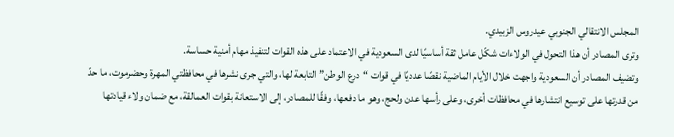المجلس الانتقالي الجنوبي عيدروس الزبيدي.
وترى المصادر أن هذا التحول في الولاءات شكّل عامل ثقة أساسيًا لدى السعودية في الاعتماد على هذه القوات لتنفيذ مهام أمنية حساسة.
وتضيف المصادر أن السعودية واجهت خلال الأيام الماضية نقصًا عدديًا في قوات “درع الوطن” التابعة لها، والتي جرى نشرها في محافظتي المهرة وحضرموت، ما حدّ من قدرتها على توسيع انتشارها في محافظات أخرى، وعلى رأسها عدن ولحج، وهو ما دفعها، وفقًا للمصادر، إلى الاستعانة بقوات العمالقة، مع ضمان ولاء قيادتها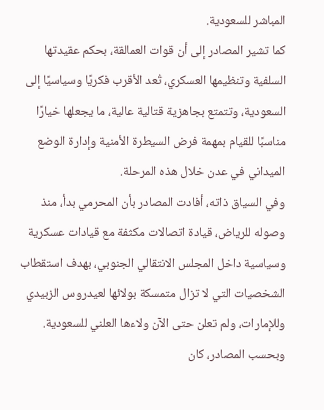المباشر للسعودية.
كما تشير المصادر إلى أن قوات العمالقة، بحكم عقيدتها السلفية وتنظيمها العسكري، تُعد الأقرب فكريًا وسياسيًا إلى السعودية، وتتمتع بجاهزية قتالية عالية، ما يجعلها خيارًا مناسبًا للقيام بمهمة فرض السيطرة الأمنية وإدارة الوضع الميداني في عدن خلال هذه المرحلة.
وفي السياق ذاته، أفادت المصادر بأن المحرمي بدأ، منذ وصوله للرياض، قيادة اتصالات مكثفة مع قيادات عسكرية وسياسية داخل المجلس الانتقالي الجنوبي، بهدف استقطاب الشخصيات التي لا تزال متمسكة بولائها لعيدروس الزبيدي وللإمارات، ولم تعلن حتى الآن ولاءها العلني للسعودية.
وبحسب المصادر، كان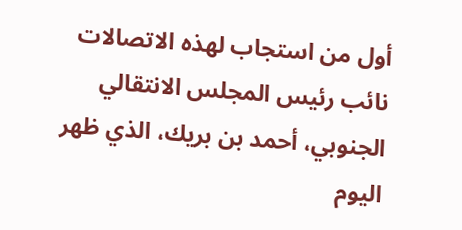أول من استجاب لهذه الاتصالات نائب رئيس المجلس الانتقالي الجنوبي، أحمد بن بريك، الذي ظهر اليوم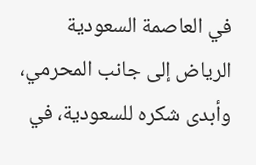في العاصمة السعودية الرياض إلى جانب المحرمي، وأبدى شكره للسعودية، في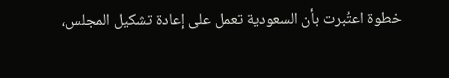خطوة اعتُبرت بأن السعودية تعمل على إعادة تشكيل المجلس،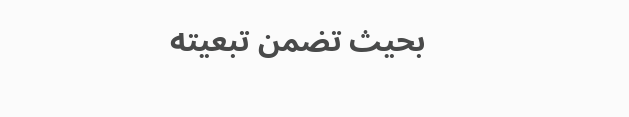بحيث تضمن تبعيته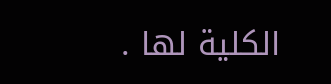الكلية لها .